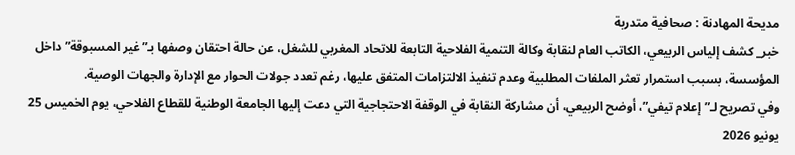مديحة المهادنة : صحافية متدربة
خبر_ كشف إلياس الربيعي، الكاتب العام لنقابة وكالة التنمية الفلاحية التابعة للاتحاد المغربي للشغل، عن حالة احتقان وصفها بـ”غير المسبوقة” داخل المؤسسة، بسبب استمرار تعثر الملفات المطلبية وعدم تنفيذ الالتزامات المتفق عليها، رغم تعدد جولات الحوار مع الإدارة والجهات الوصية.
وفي تصريح لـ”إعلام تيفي”، أوضح الربيعي، أن مشاركة النقابة في الوقفة الاحتجاجية التي دعت إليها الجامعة الوطنية للقطاع الفلاحي، يوم الخميس 25 يونيو 2026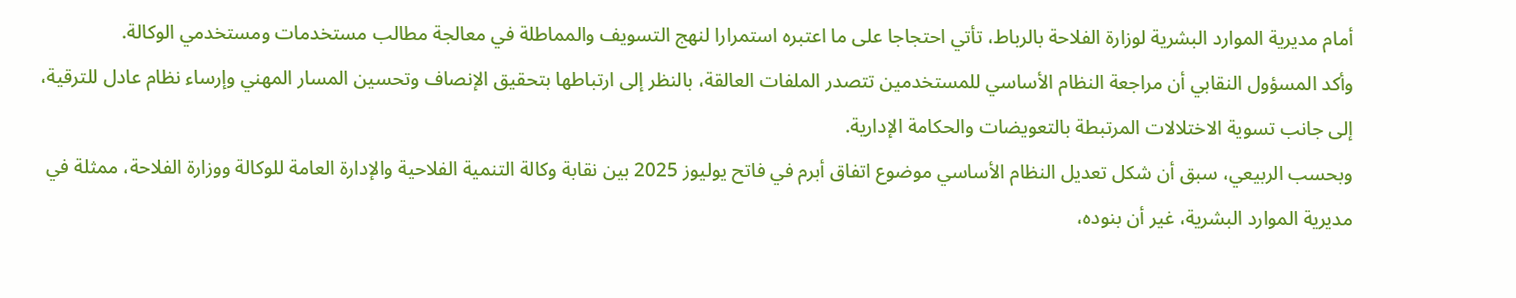أمام مديرية الموارد البشرية لوزارة الفلاحة بالرباط، تأتي احتجاجا على ما اعتبره استمرارا لنهج التسويف والمماطلة في معالجة مطالب مستخدمات ومستخدمي الوكالة.
وأكد المسؤول النقابي أن مراجعة النظام الأساسي للمستخدمين تتصدر الملفات العالقة، بالنظر إلى ارتباطها بتحقيق الإنصاف وتحسين المسار المهني وإرساء نظام عادل للترقية، إلى جانب تسوية الاختلالات المرتبطة بالتعويضات والحكامة الإدارية.
وبحسب الربيعي، سبق أن شكل تعديل النظام الأساسي موضوع اتفاق أبرم في فاتح يوليوز 2025 بين نقابة وكالة التنمية الفلاحية والإدارة العامة للوكالة ووزارة الفلاحة، ممثلة في مديرية الموارد البشرية، غير أن بنوده،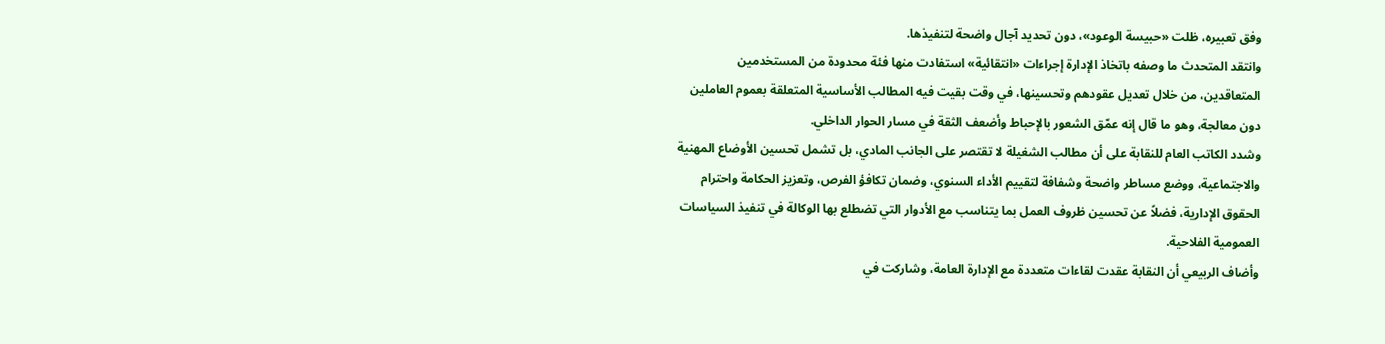وفق تعبيره، ظلت «حبيسة الوعود»، دون تحديد آجال واضحة لتنفيذها.
وانتقد المتحدث ما وصفه باتخاذ الإدارة إجراءات «انتقائية» استفادت منها فئة محدودة من المستخدمين المتعاقدين، من خلال تعديل عقودهم وتحسينها، في وقت بقيت فيه المطالب الأساسية المتعلقة بعموم العاملين دون معالجة، وهو ما قال إنه عمّق الشعور بالإحباط وأضعف الثقة في مسار الحوار الداخلي.
وشدد الكاتب العام للنقابة على أن مطالب الشغيلة لا تقتصر على الجانب المادي، بل تشمل تحسين الأوضاع المهنية والاجتماعية، ووضع مساطر واضحة وشفافة لتقييم الأداء السنوي، وضمان تكافؤ الفرص، وتعزيز الحكامة واحترام الحقوق الإدارية، فضلاً عن تحسين ظروف العمل بما يتناسب مع الأدوار التي تضطلع بها الوكالة في تنفيذ السياسات العمومية الفلاحية.
وأضاف الربيعي أن النقابة عقدت لقاءات متعددة مع الإدارة العامة، وشاركت في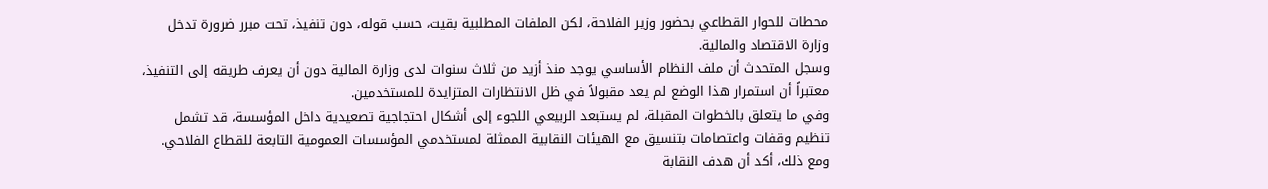محطات للحوار القطاعي بحضور وزير الفلاحة، لكن الملفات المطلبية بقيت، حسب قوله، دون تنفيذ، تحت مبرر ضرورة تدخل وزارة الاقتصاد والمالية.
وسجل المتحدث أن ملف النظام الأساسي يوجد منذ أزيد من ثلاث سنوات لدى وزارة المالية دون أن يعرف طريقه إلى التنفيذ، معتبراً أن استمرار هذا الوضع لم يعد مقبولاً في ظل الانتظارات المتزايدة للمستخدمين.
وفي ما يتعلق بالخطوات المقبلة، لم يستبعد الربيعي اللجوء إلى أشكال احتجاجية تصعيدية داخل المؤسسة، قد تشمل تنظيم وقفات واعتصامات بتنسيق مع الهيئات النقابية الممثلة لمستخدمي المؤسسات العمومية التابعة للقطاع الفلاحي.
ومع ذلك، أكد أن هدف النقابة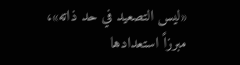«ليس التصعيد في حد ذاته»، مبرزاً استعدادها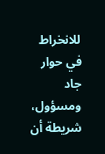للانخراط في حوار جاد ومسؤول، شريطة أن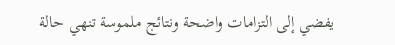يفضي إلى التزامات واضحة ونتائج ملموسة تنهي حالة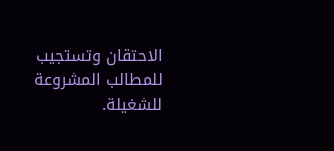الاحتقان وتستجيب للمطالب المشروعة للشغيلة.